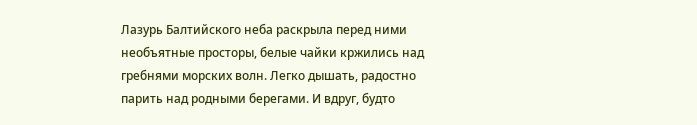Лазурь Балтийского неба раскрыла перед ними необъятные просторы, белые чайки кржились над гребнями морских волн. Легко дышать, радостно парить над родными берегами. И вдруг, будто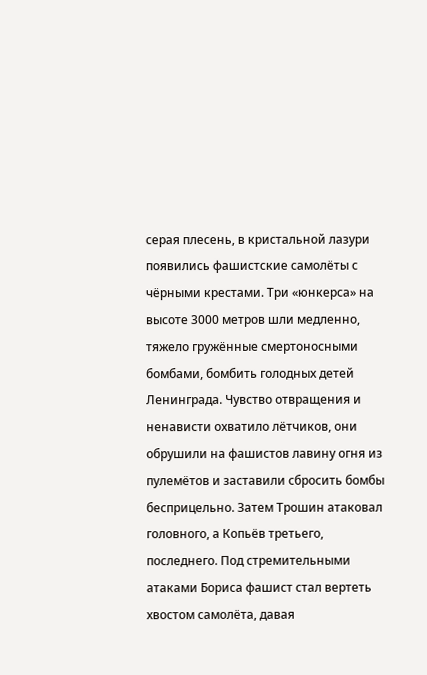серая плесень, в кристальной лазури появились фашистские самолёты с чёрными крестами. Три «юнкерса» на высоте 3000 метров шли медленно, тяжело гружённые смертоносными бомбами, бомбить голодных детей Ленинграда. Чувство отвращения и ненависти охватило лётчиков, они обрушили на фашистов лавину огня из пулемётов и заставили сбросить бомбы бесприцельно. Затем Трошин атаковал головного, а Копьёв третьего, последнего. Под стремительными атаками Бориса фашист стал вертеть хвостом самолёта, давая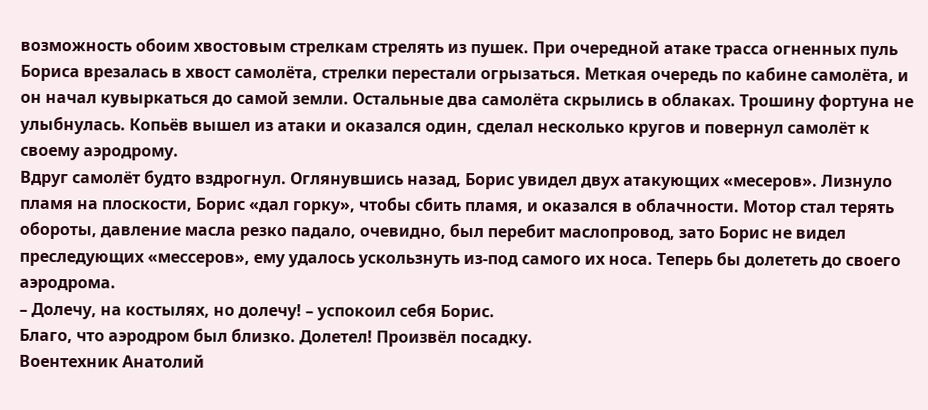возможность обоим хвостовым стрелкам стрелять из пушек. При очередной атаке трасса огненных пуль Бориса врезалась в хвост самолёта, стрелки перестали огрызаться. Меткая очередь по кабине самолёта, и он начал кувыркаться до самой земли. Остальные два самолёта скрылись в облаках. Трошину фортуна не улыбнулась. Копьёв вышел из атаки и оказался один, сделал несколько кругов и повернул самолёт к своему аэродрому.
Вдруг самолёт будто вздрогнул. Оглянувшись назад, Борис увидел двух атакующих «месеров». Лизнуло пламя на плоскости, Борис «дал горку», чтобы сбить пламя, и оказался в облачности. Мотор стал терять обороты, давление масла резко падало, очевидно, был перебит маслопровод, зато Борис не видел преследующих «мессеров», ему удалось ускользнуть из-под самого их носа. Теперь бы долететь до своего аэродрома.
– Долечу, на костылях, но долечу! – успокоил себя Борис.
Благо, что аэродром был близко. Долетел! Произвёл посадку.
Воентехник Анатолий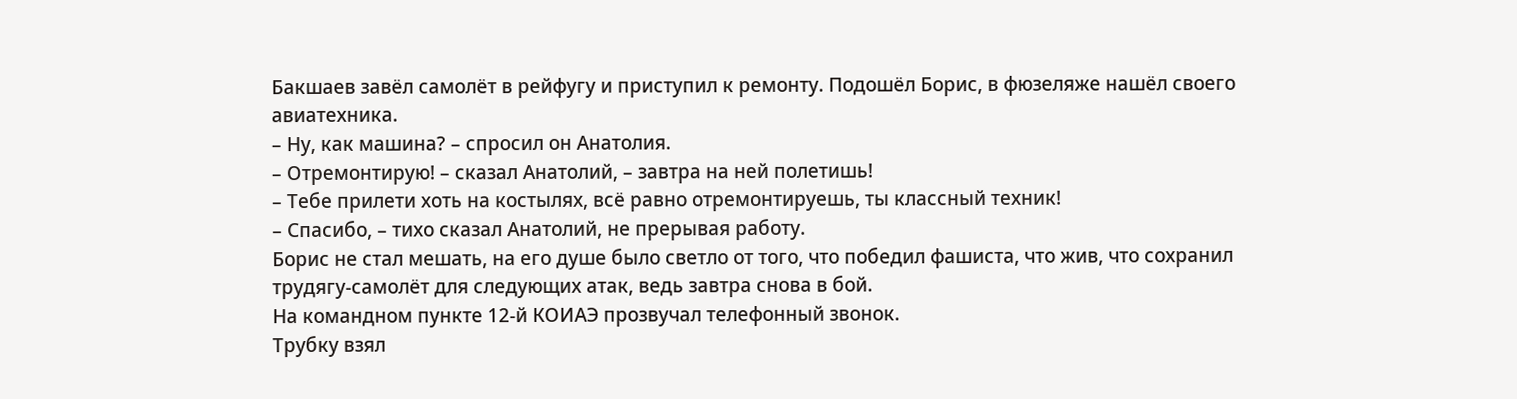Бакшаев завёл самолёт в рейфугу и приступил к ремонту. Подошёл Борис, в фюзеляже нашёл своего авиатехника.
– Ну, как машина? – спросил он Анатолия.
– Отремонтирую! – сказал Анатолий, – завтра на ней полетишь!
– Тебе прилети хоть на костылях, всё равно отремонтируешь, ты классный техник!
– Спасибо, – тихо сказал Анатолий, не прерывая работу.
Борис не стал мешать, на его душе было светло от того, что победил фашиста, что жив, что сохранил трудягу-самолёт для следующих атак, ведь завтра снова в бой.
На командном пункте 12-й КОИАЭ прозвучал телефонный звонок.
Трубку взял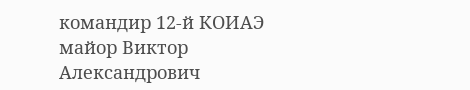командир 12-й КОИАЭ майор Виктор Александрович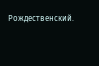Рождественский.